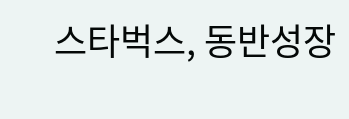스타벅스, 동반성장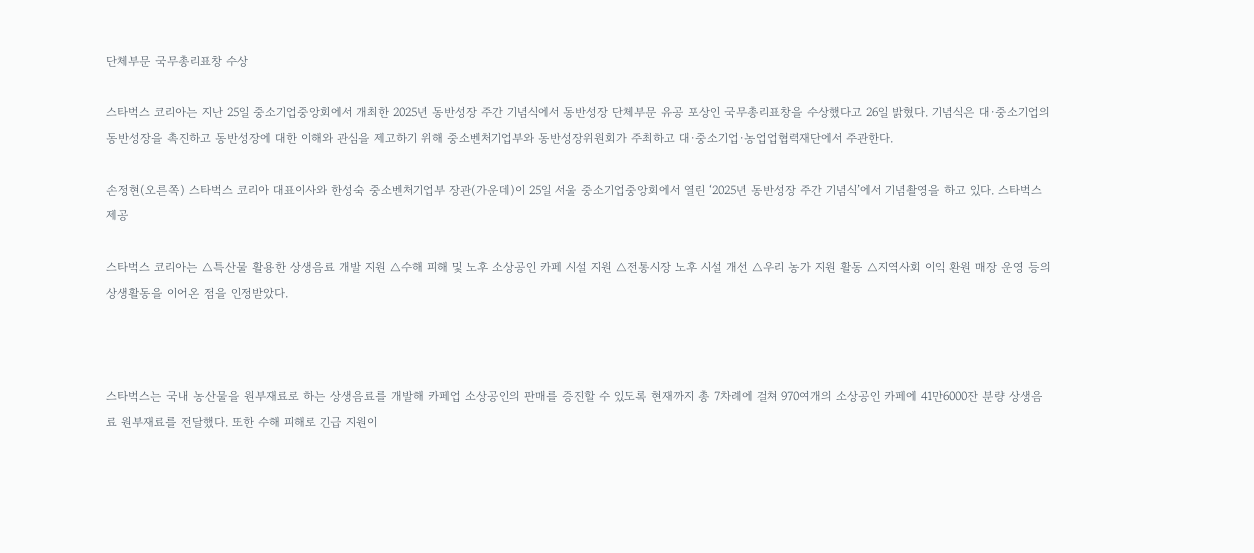단체부문 국무총리표창 수상

스타벅스 코리아는 지난 25일 중소기업중앙회에서 개최한 2025년 동반성장 주간 기념식에서 동반성장 단체부문 유공 포상인 국무총리표창을 수상했다고 26일 밝혔다. 기념식은 대·중소기업의 동반성장을 촉진하고 동반성장에 대한 이해와 관심을 제고하기 위해 중소벤처기업부와 동반성장위원회가 주최하고 대·중소기업·농업업협력재단에서 주관한다.

손정현(오른쪽) 스타벅스 코리아 대표이사와 한성숙 중소벤처기업부 장관(가운데)이 25일 서울 중소기업중앙회에서 열린 ‘2025년 동반성장 주간 기념식’에서 기념촬영을 하고 있다. 스타벅스 제공

스타벅스 코리아는 △특산물 활용한 상생음료 개발 지원 △수해 피해 및 노후 소상공인 카페 시설 지원 △전통시장 노후 시설 개선 △우리 농가 지원 활동 △지역사회 이익 환원 매장 운영 등의 상생활동을 이어온 점을 인정받았다.



스타벅스는 국내 농산물을 원부재료로 하는 상생음료를 개발해 카페업 소상공인의 판매를 증진할 수 있도록 현재까지 총 7차례에 걸쳐 970여개의 소상공인 카페에 41만6000잔 분량 상생음료 원부재료를 전달했다. 또한 수해 피해로 긴급 지원이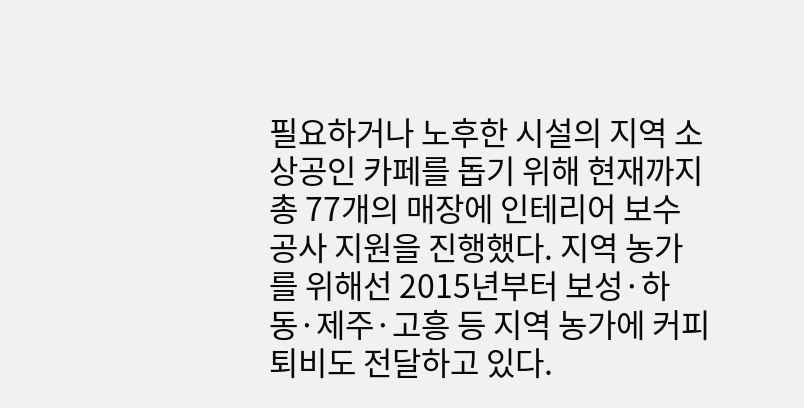필요하거나 노후한 시설의 지역 소상공인 카페를 돕기 위해 현재까지 총 77개의 매장에 인테리어 보수 공사 지원을 진행했다. 지역 농가를 위해선 2015년부터 보성·하동·제주·고흥 등 지역 농가에 커피 퇴비도 전달하고 있다.